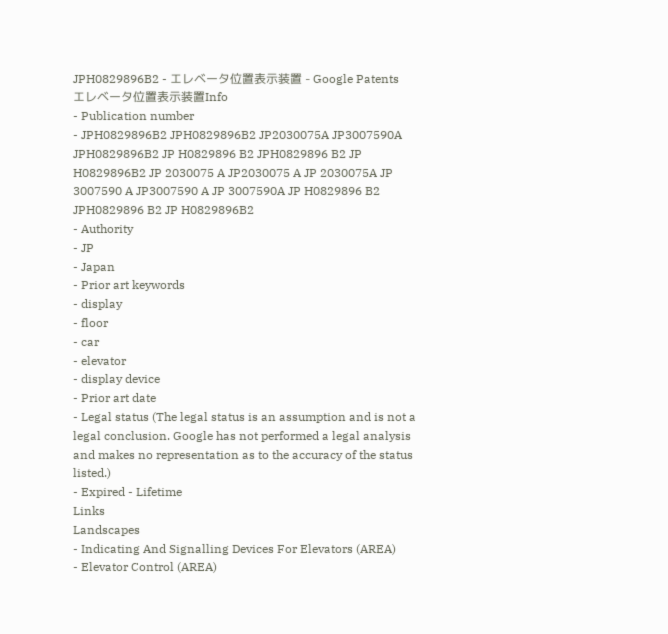JPH0829896B2 - エレベータ位置表示装置 - Google Patents
エレベータ位置表示装置Info
- Publication number
- JPH0829896B2 JPH0829896B2 JP2030075A JP3007590A JPH0829896B2 JP H0829896 B2 JPH0829896 B2 JP H0829896B2 JP 2030075 A JP2030075 A JP 2030075A JP 3007590 A JP3007590 A JP 3007590A JP H0829896 B2 JPH0829896 B2 JP H0829896B2
- Authority
- JP
- Japan
- Prior art keywords
- display
- floor
- car
- elevator
- display device
- Prior art date
- Legal status (The legal status is an assumption and is not a legal conclusion. Google has not performed a legal analysis and makes no representation as to the accuracy of the status listed.)
- Expired - Lifetime
Links
Landscapes
- Indicating And Signalling Devices For Elevators (AREA)
- Elevator Control (AREA)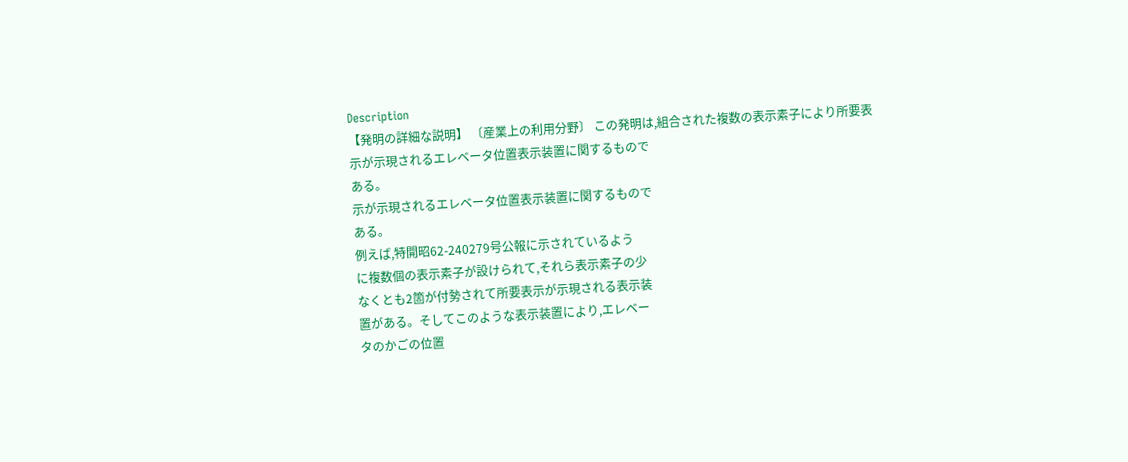Description
【発明の詳細な説明】 〔産業上の利用分野〕 この発明は,組合された複数の表示素子により所要表
示が示現されるエレベータ位置表示装置に関するもので
ある。
示が示現されるエレベータ位置表示装置に関するもので
ある。
例えば,特開昭62-240279号公報に示されているよう
に複数個の表示素子が設けられて,それら表示素子の少
なくとも2箇が付勢されて所要表示が示現される表示装
置がある。そしてこのような表示装置により,エレベー
タのかごの位置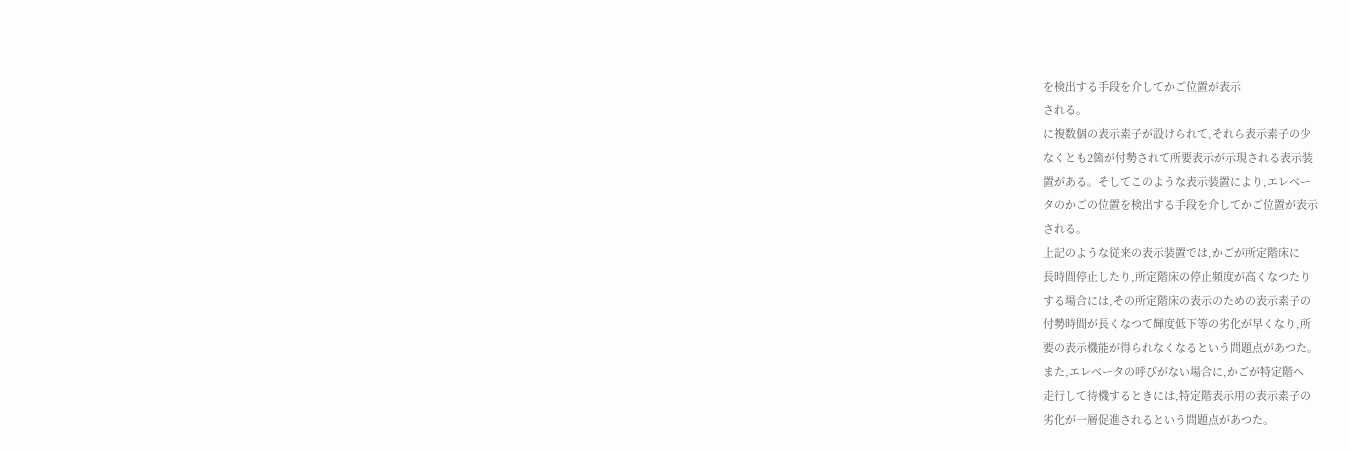を検出する手段を介してかご位置が表示
される。
に複数個の表示素子が設けられて,それら表示素子の少
なくとも2箇が付勢されて所要表示が示現される表示装
置がある。そしてこのような表示装置により,エレベー
タのかごの位置を検出する手段を介してかご位置が表示
される。
上記のような従来の表示装置では,かごが所定階床に
長時間停止したり,所定階床の停止頻度が高くなつたり
する場合には,その所定階床の表示のための表示素子の
付勢時間が長くなつて輝度低下等の劣化が早くなり,所
要の表示機能が得られなくなるという問題点があつた。
また,エレベータの呼びがない場合に,かごが特定階へ
走行して待機するときには,特定階表示用の表示素子の
劣化が一層促進されるという問題点があつた。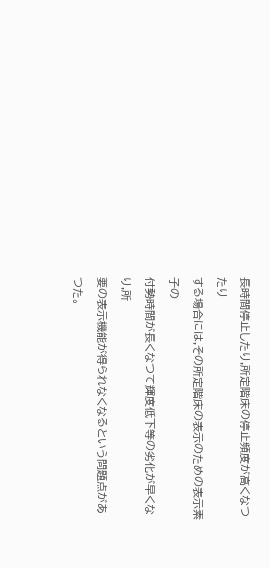長時間停止したり,所定階床の停止頻度が高くなつたり
する場合には,その所定階床の表示のための表示素子の
付勢時間が長くなつて輝度低下等の劣化が早くなり,所
要の表示機能が得られなくなるという問題点があつた。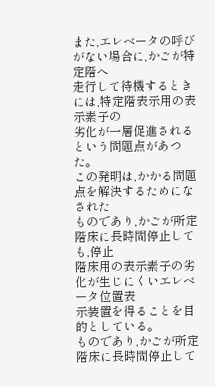また,エレベータの呼びがない場合に,かごが特定階へ
走行して待機するときには,特定階表示用の表示素子の
劣化が一層促進されるという問題点があつた。
この発明は,かかる問題点を解決するためになされた
ものであり,かごが所定階床に長時間停止しても,停止
階床用の表示素子の劣化が生じにくいエレベータ位置表
示装置を得ることを目的としている。
ものであり,かごが所定階床に長時間停止して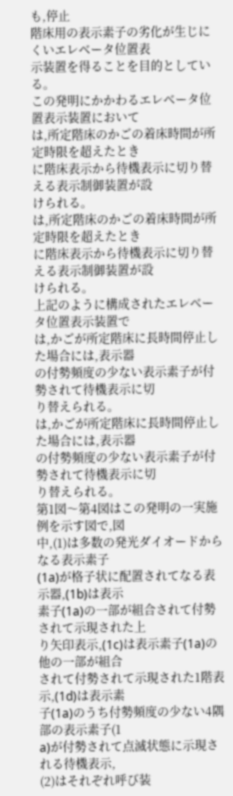も,停止
階床用の表示素子の劣化が生じにくいエレベータ位置表
示装置を得ることを目的としている。
この発明にかかわるエレベータ位置表示装置において
は,所定階床のかごの着床時間が所定時限を超えたとき
に階床表示から待機表示に切り替える表示制御装置が設
けられる。
は,所定階床のかごの着床時間が所定時限を超えたとき
に階床表示から待機表示に切り替える表示制御装置が設
けられる。
上記のように構成されたエレベータ位置表示装置で
は,かごが所定階床に長時間停止した場合には,表示器
の付勢頻度の少ない表示素子が付勢されて待機表示に切
り替えられる。
は,かごが所定階床に長時間停止した場合には,表示器
の付勢頻度の少ない表示素子が付勢されて待機表示に切
り替えられる。
第1図〜第4図はこの発明の一実施例を示す図で,図
中,(1)は多数の発光ダイオードからなる表示素子
(1a)が格子状に配置されてなる表示器,(1b)は表示
素子(1a)の一部が組合されて付勢されて示現された上
り矢印表示,(1c)は表示素子(1a)の他の一部が組合
されて付勢されて示現された1階表示,(1d)は表示素
子(1a)のうち付勢頻度の少ない4隅部の表示素子(1
a)が付勢されて点滅状態に示現される待機表示,
(2)はそれぞれ呼び装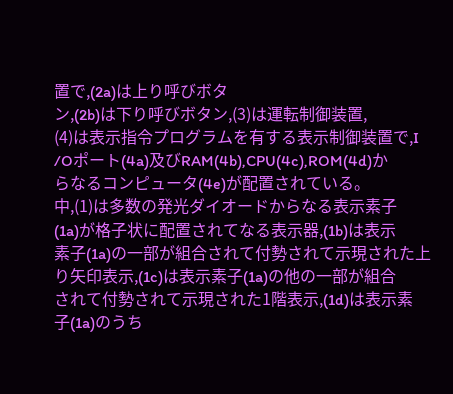置で,(2a)は上り呼びボタ
ン,(2b)は下り呼びボタン,(3)は運転制御装置,
(4)は表示指令プログラムを有する表示制御装置で,I
/Oポート(4a)及びRAM(4b),CPU(4c),ROM(4d)か
らなるコンピュータ(4e)が配置されている。
中,(1)は多数の発光ダイオードからなる表示素子
(1a)が格子状に配置されてなる表示器,(1b)は表示
素子(1a)の一部が組合されて付勢されて示現された上
り矢印表示,(1c)は表示素子(1a)の他の一部が組合
されて付勢されて示現された1階表示,(1d)は表示素
子(1a)のうち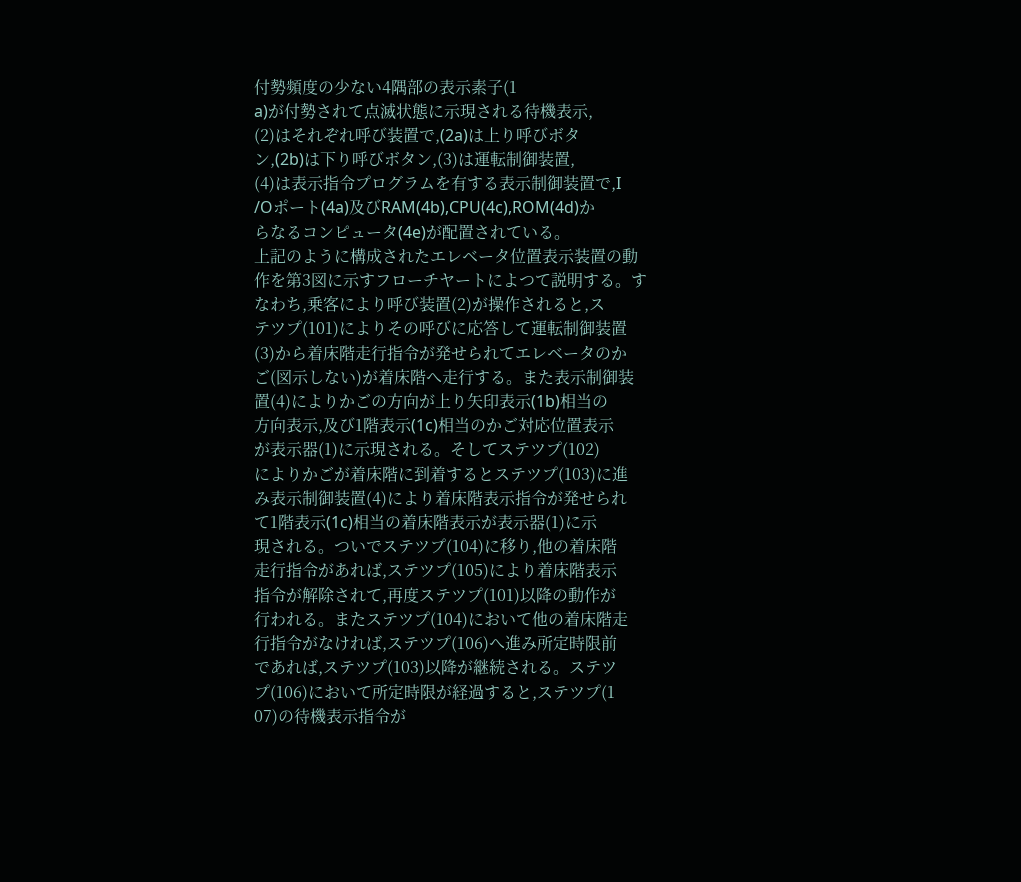付勢頻度の少ない4隅部の表示素子(1
a)が付勢されて点滅状態に示現される待機表示,
(2)はそれぞれ呼び装置で,(2a)は上り呼びボタ
ン,(2b)は下り呼びボタン,(3)は運転制御装置,
(4)は表示指令プログラムを有する表示制御装置で,I
/Oポート(4a)及びRAM(4b),CPU(4c),ROM(4d)か
らなるコンピュータ(4e)が配置されている。
上記のように構成されたエレベータ位置表示装置の動
作を第3図に示すフローチヤートによつて説明する。す
なわち,乗客により呼び装置(2)が操作されると,ス
テツプ(101)によりその呼びに応答して運転制御装置
(3)から着床階走行指令が発せられてエレベータのか
ご(図示しない)が着床階へ走行する。また表示制御装
置(4)によりかごの方向が上り矢印表示(1b)相当の
方向表示,及び1階表示(1c)相当のかご対応位置表示
が表示器(1)に示現される。そしてステツプ(102)
によりかごが着床階に到着するとステツプ(103)に進
み表示制御装置(4)により着床階表示指令が発せられ
て1階表示(1c)相当の着床階表示が表示器(1)に示
現される。ついでステツプ(104)に移り,他の着床階
走行指令があれば,ステツプ(105)により着床階表示
指令が解除されて,再度ステツプ(101)以降の動作が
行われる。またステツプ(104)において他の着床階走
行指令がなければ,ステツプ(106)へ進み所定時限前
であれば,ステツプ(103)以降が継続される。ステツ
プ(106)において所定時限が経過すると,ステツプ(1
07)の待機表示指令が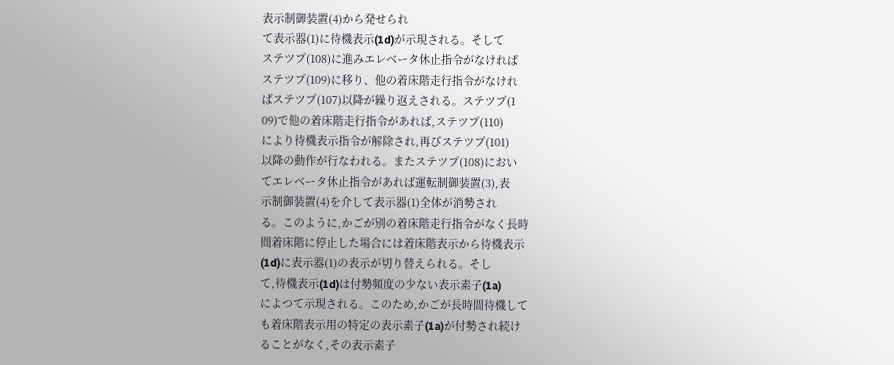表示制御装置(4)から発せられ
て表示器(1)に待機表示(1d)が示現される。そして
ステツプ(108)に進みエレベータ休止指令がなければ
ステツプ(109)に移り、他の着床階走行指令がなけれ
ばステツプ(107)以降が繰り返えされる。ステツプ(1
09)で他の着床階走行指令があれば,ステツプ(110)
により待機表示指令が解除され,再びステツプ(101)
以降の動作が行なわれる。またステツプ(108)におい
てエレベータ休止指令があれば運転制御装置(3),表
示制御装置(4)を介して表示器(1)全体が消勢され
る。このように,かごが別の着床階走行指令がなく長時
間着床階に停止した場合には着床階表示から待機表示
(1d)に表示器(1)の表示が切り替えられる。そし
て,待機表示(1d)は付勢頻度の少ない表示素子(1a)
によつて示現される。このため,かごが長時間待機して
も着床階表示用の特定の表示素子(1a)が付勢され続け
ることがなく,その表示素子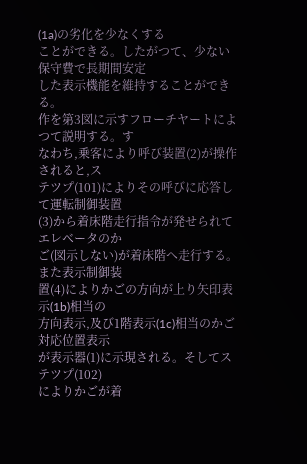(1a)の劣化を少なくする
ことができる。したがつて、少ない保守費で長期間安定
した表示機能を維持することができる。
作を第3図に示すフローチヤートによつて説明する。す
なわち,乗客により呼び装置(2)が操作されると,ス
テツプ(101)によりその呼びに応答して運転制御装置
(3)から着床階走行指令が発せられてエレベータのか
ご(図示しない)が着床階へ走行する。また表示制御装
置(4)によりかごの方向が上り矢印表示(1b)相当の
方向表示,及び1階表示(1c)相当のかご対応位置表示
が表示器(1)に示現される。そしてステツプ(102)
によりかごが着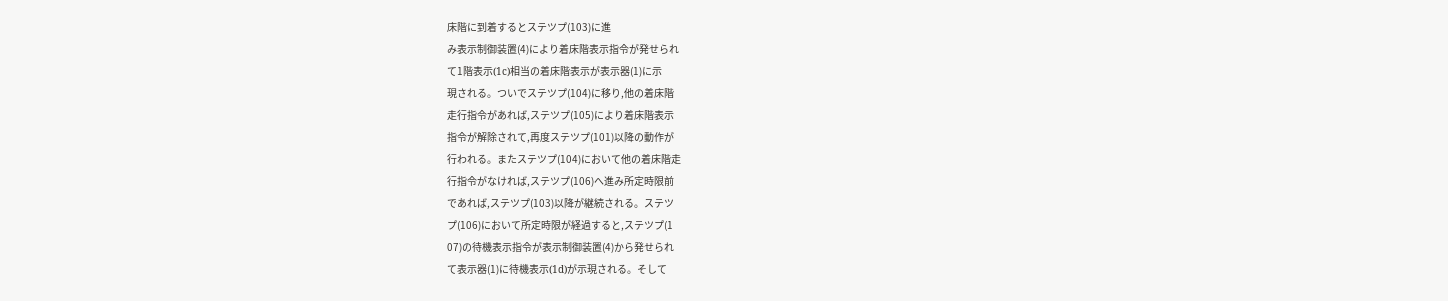床階に到着するとステツプ(103)に進
み表示制御装置(4)により着床階表示指令が発せられ
て1階表示(1c)相当の着床階表示が表示器(1)に示
現される。ついでステツプ(104)に移り,他の着床階
走行指令があれば,ステツプ(105)により着床階表示
指令が解除されて,再度ステツプ(101)以降の動作が
行われる。またステツプ(104)において他の着床階走
行指令がなければ,ステツプ(106)へ進み所定時限前
であれば,ステツプ(103)以降が継続される。ステツ
プ(106)において所定時限が経過すると,ステツプ(1
07)の待機表示指令が表示制御装置(4)から発せられ
て表示器(1)に待機表示(1d)が示現される。そして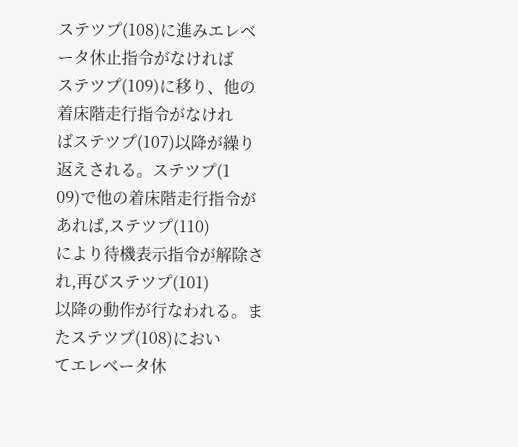ステツプ(108)に進みエレベータ休止指令がなければ
ステツプ(109)に移り、他の着床階走行指令がなけれ
ばステツプ(107)以降が繰り返えされる。ステツプ(1
09)で他の着床階走行指令があれば,ステツプ(110)
により待機表示指令が解除され,再びステツプ(101)
以降の動作が行なわれる。またステツプ(108)におい
てエレベータ休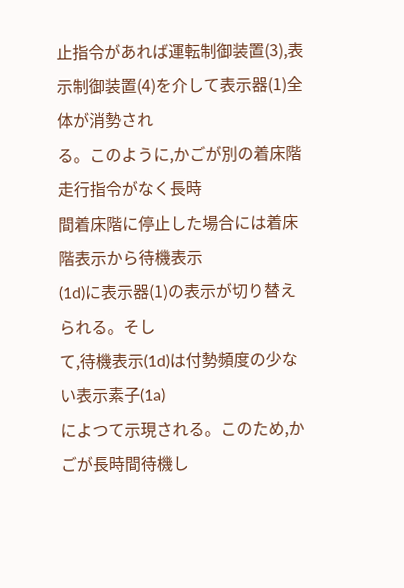止指令があれば運転制御装置(3),表
示制御装置(4)を介して表示器(1)全体が消勢され
る。このように,かごが別の着床階走行指令がなく長時
間着床階に停止した場合には着床階表示から待機表示
(1d)に表示器(1)の表示が切り替えられる。そし
て,待機表示(1d)は付勢頻度の少ない表示素子(1a)
によつて示現される。このため,かごが長時間待機し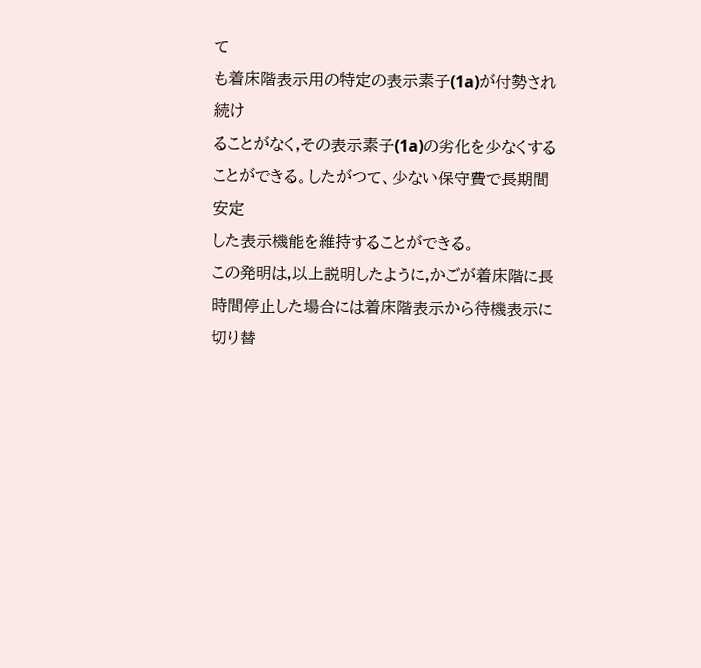て
も着床階表示用の特定の表示素子(1a)が付勢され続け
ることがなく,その表示素子(1a)の劣化を少なくする
ことができる。したがつて、少ない保守費で長期間安定
した表示機能を維持することができる。
この発明は,以上説明したように,かごが着床階に長
時間停止した場合には着床階表示から待機表示に切り替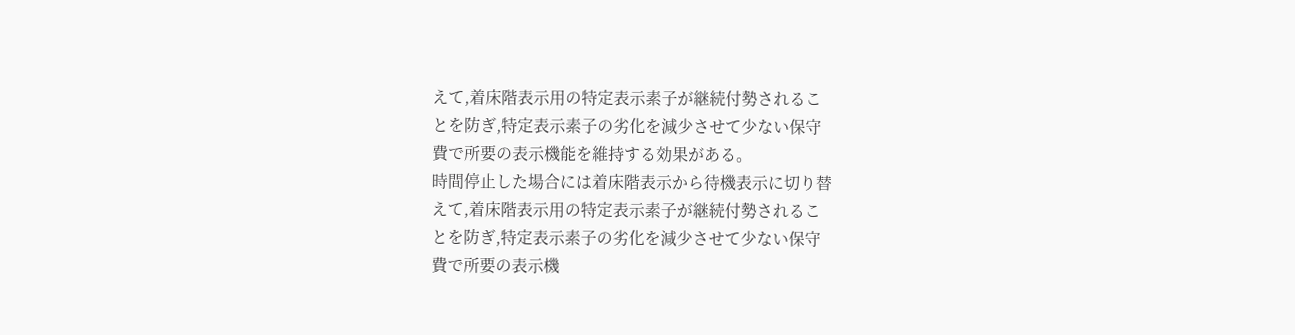えて,着床階表示用の特定表示素子が継続付勢されるこ
とを防ぎ,特定表示素子の劣化を減少させて少ない保守
費で所要の表示機能を維持する効果がある。
時間停止した場合には着床階表示から待機表示に切り替
えて,着床階表示用の特定表示素子が継続付勢されるこ
とを防ぎ,特定表示素子の劣化を減少させて少ない保守
費で所要の表示機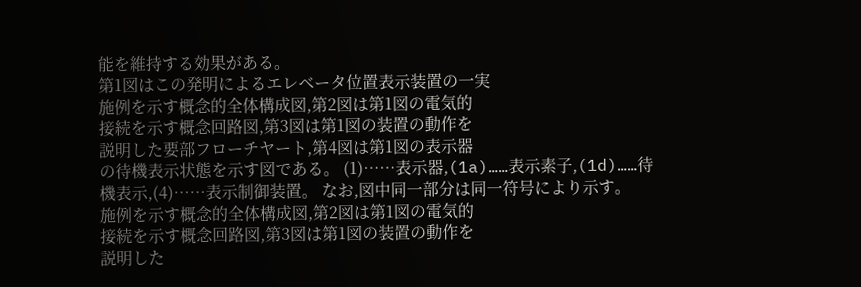能を維持する効果がある。
第1図はこの発明によるエレベータ位置表示装置の一実
施例を示す概念的全体構成図,第2図は第1図の電気的
接続を示す概念回路図,第3図は第1図の装置の動作を
説明した要部フローチヤート,第4図は第1図の表示器
の待機表示状態を示す図である。 (1)……表示器,(1a)……表示素子,(1d)……待
機表示,(4)……表示制御装置。 なお,図中同一部分は同一符号により示す。
施例を示す概念的全体構成図,第2図は第1図の電気的
接続を示す概念回路図,第3図は第1図の装置の動作を
説明した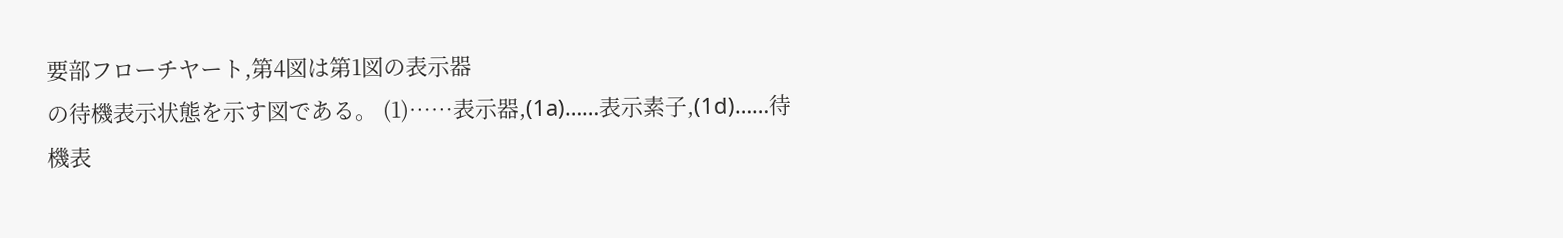要部フローチヤート,第4図は第1図の表示器
の待機表示状態を示す図である。 (1)……表示器,(1a)……表示素子,(1d)……待
機表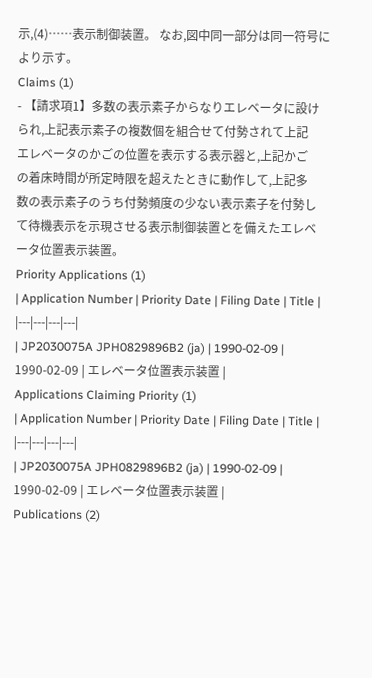示,(4)……表示制御装置。 なお,図中同一部分は同一符号により示す。
Claims (1)
- 【請求項1】多数の表示素子からなりエレベータに設け
られ,上記表示素子の複数個を組合せて付勢されて上記
エレベータのかごの位置を表示する表示器と,上記かご
の着床時間が所定時限を超えたときに動作して,上記多
数の表示素子のうち付勢頻度の少ない表示素子を付勢し
て待機表示を示現させる表示制御装置とを備えたエレベ
ータ位置表示装置。
Priority Applications (1)
| Application Number | Priority Date | Filing Date | Title |
|---|---|---|---|
| JP2030075A JPH0829896B2 (ja) | 1990-02-09 | 1990-02-09 | エレベータ位置表示装置 |
Applications Claiming Priority (1)
| Application Number | Priority Date | Filing Date | Title |
|---|---|---|---|
| JP2030075A JPH0829896B2 (ja) | 1990-02-09 | 1990-02-09 | エレベータ位置表示装置 |
Publications (2)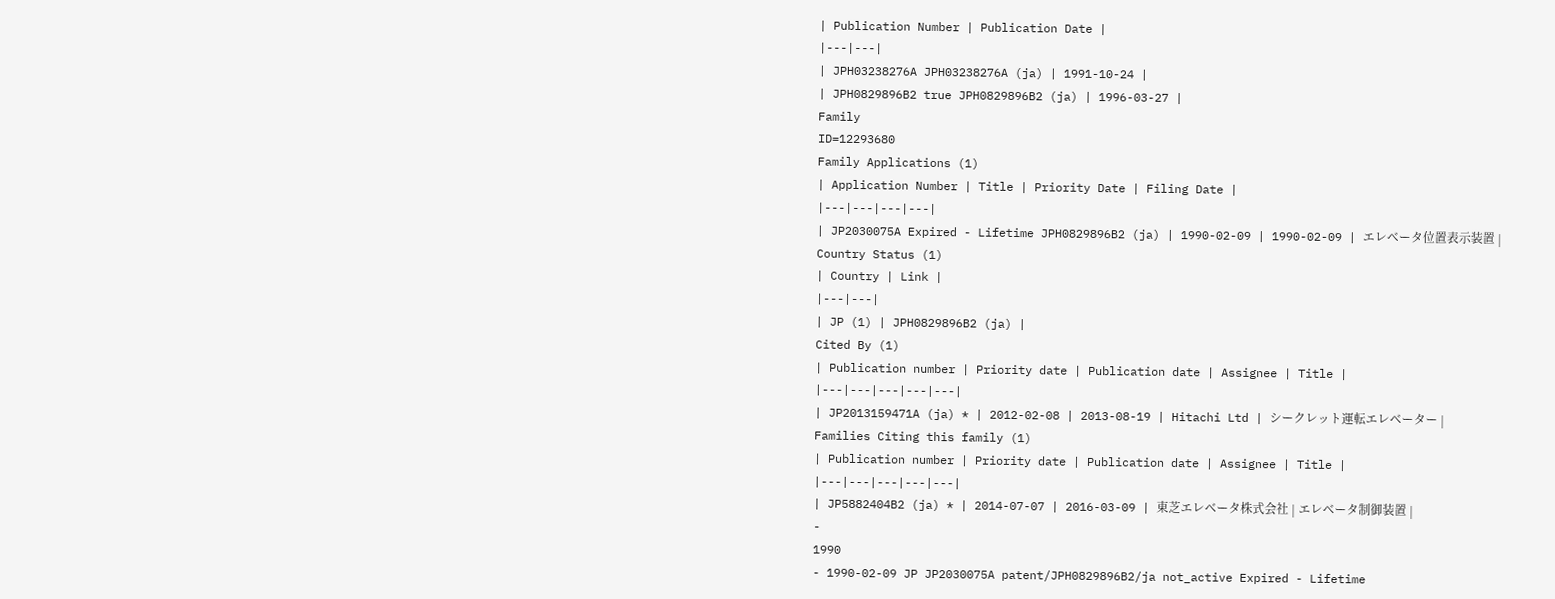| Publication Number | Publication Date |
|---|---|
| JPH03238276A JPH03238276A (ja) | 1991-10-24 |
| JPH0829896B2 true JPH0829896B2 (ja) | 1996-03-27 |
Family
ID=12293680
Family Applications (1)
| Application Number | Title | Priority Date | Filing Date |
|---|---|---|---|
| JP2030075A Expired - Lifetime JPH0829896B2 (ja) | 1990-02-09 | 1990-02-09 | エレベータ位置表示装置 |
Country Status (1)
| Country | Link |
|---|---|
| JP (1) | JPH0829896B2 (ja) |
Cited By (1)
| Publication number | Priority date | Publication date | Assignee | Title |
|---|---|---|---|---|
| JP2013159471A (ja) * | 2012-02-08 | 2013-08-19 | Hitachi Ltd | シークレット運転エレベーター |
Families Citing this family (1)
| Publication number | Priority date | Publication date | Assignee | Title |
|---|---|---|---|---|
| JP5882404B2 (ja) * | 2014-07-07 | 2016-03-09 | 東芝エレベータ株式会社 | エレベータ制御装置 |
-
1990
- 1990-02-09 JP JP2030075A patent/JPH0829896B2/ja not_active Expired - Lifetime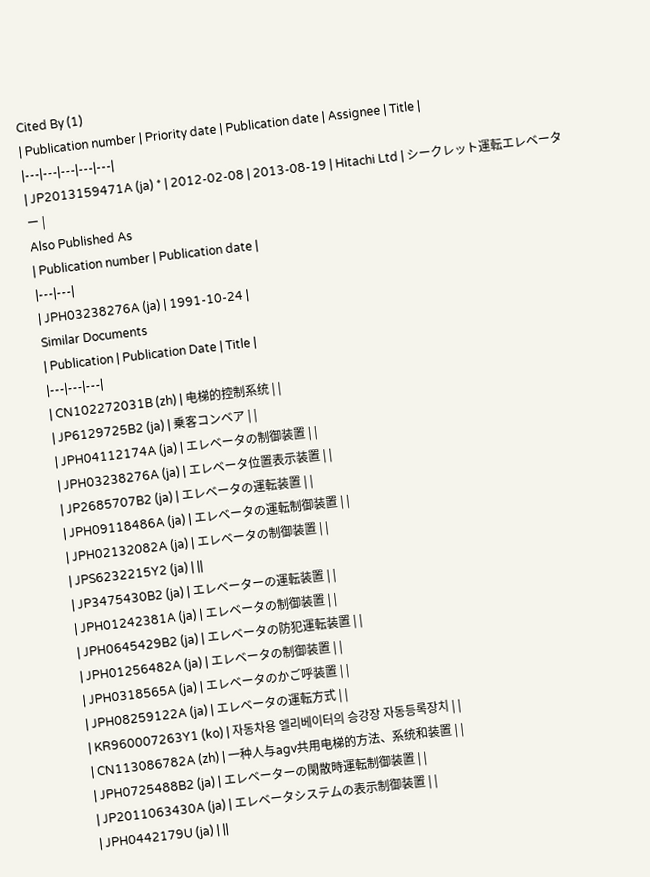Cited By (1)
| Publication number | Priority date | Publication date | Assignee | Title |
|---|---|---|---|---|
| JP2013159471A (ja) * | 2012-02-08 | 2013-08-19 | Hitachi Ltd | シークレット運転エレベーター |
Also Published As
| Publication number | Publication date |
|---|---|
| JPH03238276A (ja) | 1991-10-24 |
Similar Documents
| Publication | Publication Date | Title |
|---|---|---|
| CN102272031B (zh) | 电梯的控制系统 | |
| JP6129725B2 (ja) | 乗客コンベア | |
| JPH04112174A (ja) | エレベータの制御装置 | |
| JPH03238276A (ja) | エレベータ位置表示装置 | |
| JP2685707B2 (ja) | エレベータの運転装置 | |
| JPH09118486A (ja) | エレベータの運転制御装置 | |
| JPH02132082A (ja) | エレベータの制御装置 | |
| JPS6232215Y2 (ja) | ||
| JP3475430B2 (ja) | エレベーターの運転装置 | |
| JPH01242381A (ja) | エレベータの制御装置 | |
| JPH0645429B2 (ja) | エレベータの防犯運転装置 | |
| JPH01256482A (ja) | エレベータの制御装置 | |
| JPH0318565A (ja) | エレベータのかご呼装置 | |
| JPH08259122A (ja) | エレベータの運転方式 | |
| KR960007263Y1 (ko) | 자동차용 엘리베이터의 승강장 자동등록장치 | |
| CN113086782A (zh) | 一种人与agv共用电梯的方法、系统和装置 | |
| JPH0725488B2 (ja) | エレベーターの閑散時運転制御装置 | |
| JP2011063430A (ja) | エレベータシステムの表示制御装置 | |
| JPH0442179U (ja) | ||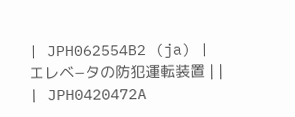| JPH062554B2 (ja) | エレベ−タの防犯運転装置 | |
| JPH0420472A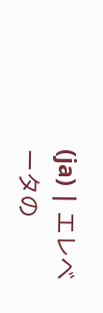(ja) | エレベータの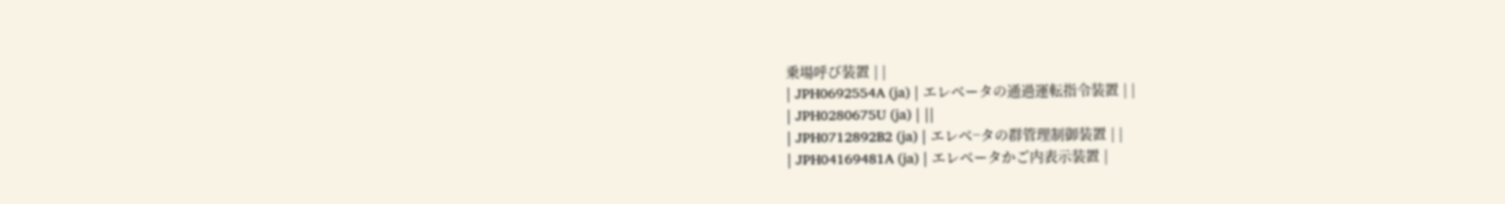乗場呼び装置 | |
| JPH0692554A (ja) | エレベータの通過運転指令装置 | |
| JPH0280675U (ja) | ||
| JPH0712892B2 (ja) | エレベ−タの群管理制御装置 | |
| JPH04169481A (ja) | エレベータかご内表示装置 |